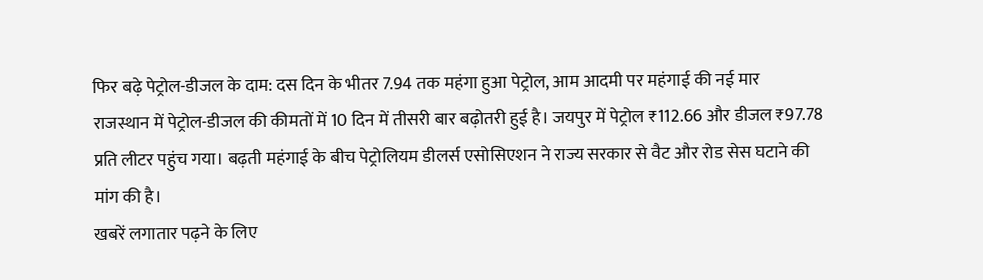फिर बढ़े पेट्रोल-डीजल के दाम: दस दिन के भीतर 7.94 तक महंगा हुआ पेट्रोल, आम आदमी पर महंगाई की नई मार
राजस्थान में पेट्रोल-डीजल की कीमतों में 10 दिन में तीसरी बार बढ़ोतरी हुई है। जयपुर में पेट्रोल ₹112.66 और डीजल ₹97.78 प्रति लीटर पहुंच गया। बढ़ती महंगाई के बीच पेट्रोलियम डीलर्स एसोसिएशन ने राज्य सरकार से वैट और रोड सेस घटाने की मांग की है।
खबरें लगातार पढ़ने के लिए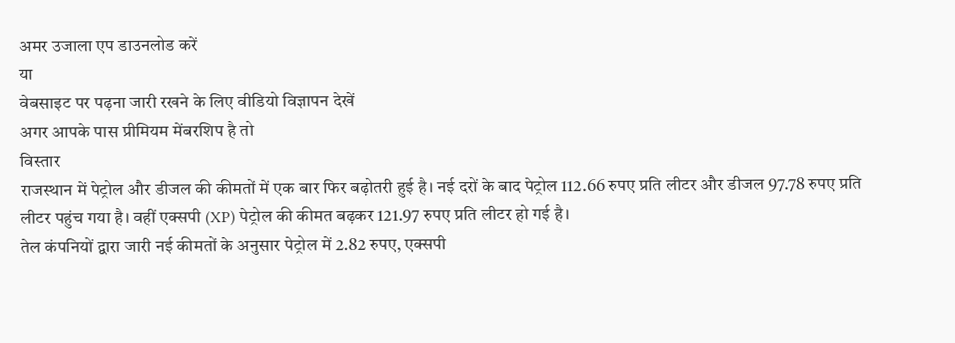अमर उजाला एप डाउनलोड करें
या
वेबसाइट पर पढ़ना जारी रखने के लिए वीडियो विज्ञापन देखें
अगर आपके पास प्रीमियम मेंबरशिप है तो
विस्तार
राजस्थान में पेट्रोल और डीजल की कीमतों में एक बार फिर बढ़ोतरी हुई है। नई दरों के बाद पेट्रोल 112.66 रुपए प्रति लीटर और डीजल 97.78 रुपए प्रति लीटर पहुंच गया है। वहीं एक्सपी (XP) पेट्रोल की कीमत बढ़कर 121.97 रुपए प्रति लीटर हो गई है।
तेल कंपनियों द्वारा जारी नई कीमतों के अनुसार पेट्रोल में 2.82 रुपए, एक्सपी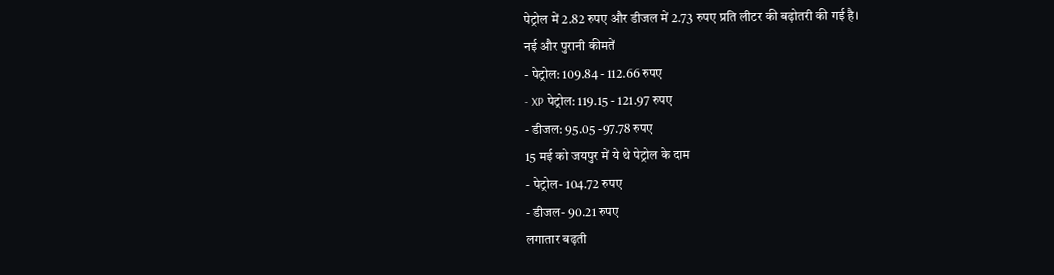पेट्रोल में 2.82 रुपए और डीजल में 2.73 रुपए प्रति लीटर की बढ़ोतरी की गई है।
नई और पुरानी कीमतें
- पेट्रोल: 109.84 - 112.66 रुपए
- XP पेट्रोल: 119.15 - 121.97 रुपए
- डीजल: 95.05 -97.78 रुपए
15 मई को जयपुर में ये थे पेट्रोल के दाम
- पेट्रोल- 104.72 रुपए
- डीजल- 90.21 रुपए
लगातार बढ़ती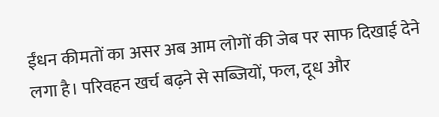ईंधन कीमतों का असर अब आम लोगों की जेब पर साफ दिखाई देने लगा है। परिवहन खर्च बढ़ने से सब्जियों, फल, दूध और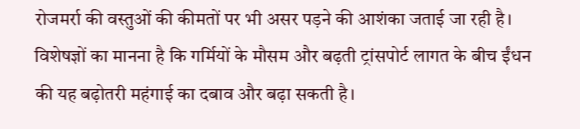रोजमर्रा की वस्तुओं की कीमतों पर भी असर पड़ने की आशंका जताई जा रही है। विशेषज्ञों का मानना है कि गर्मियों के मौसम और बढ़ती ट्रांसपोर्ट लागत के बीच ईंधन की यह बढ़ोतरी महंगाई का दबाव और बढ़ा सकती है।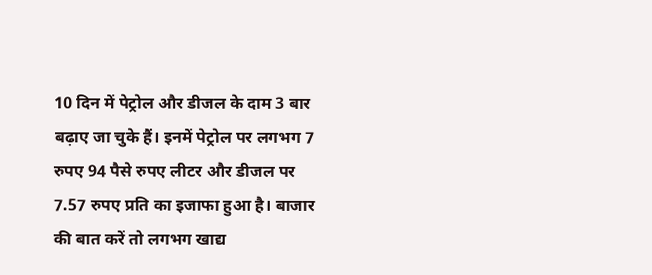10 दिन में पेट्रोल और डीजल के दाम 3 बार बढ़ाए जा चुके हैं। इनमें पेट्रोल पर लगभग 7 रुपए 94 पैसे रुपए लीटर और डीजल पर 7.57 रुपए प्रति का इजाफा हुआ है। बाजार की बात करें तो लगभग खाद्य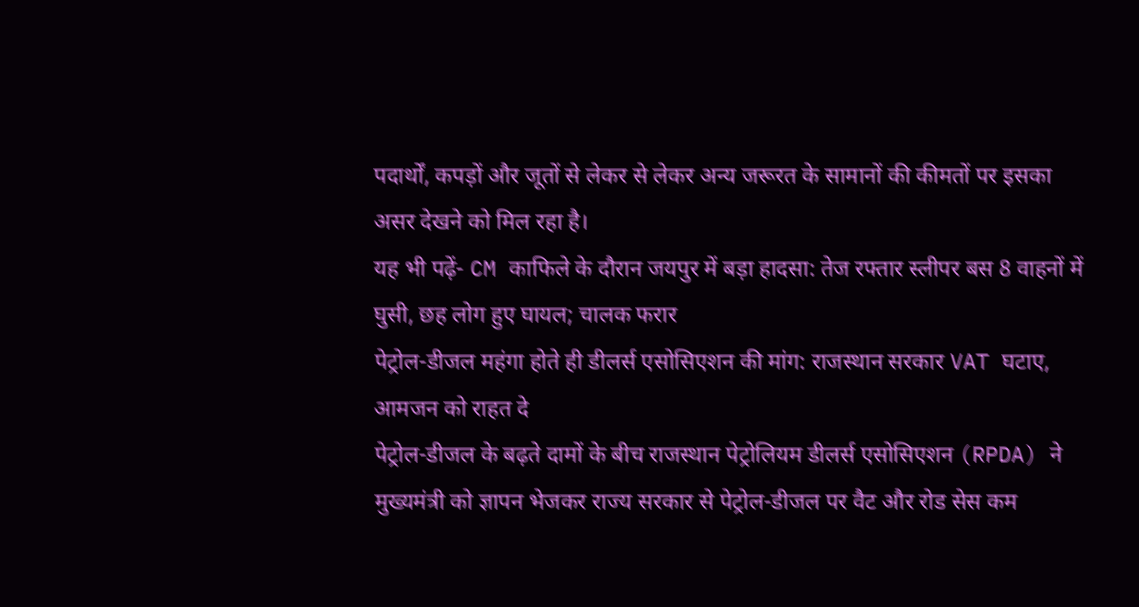पदार्थों, कपड़ों और जूतों से लेकर से लेकर अन्य जरूरत के सामानों की कीमतों पर इसका असर देखने को मिल रहा है।
यह भी पढ़ें- CM काफिले के दौरान जयपुर में बड़ा हादसा: तेज रफ्तार स्लीपर बस 8 वाहनों में घुसी, छह लोग हुए घायल; चालक फरार
पेट्रोल-डीजल महंगा होते ही डीलर्स एसोसिएशन की मांग: राजस्थान सरकार VAT घटाए, आमजन को राहत दे
पेट्रोल-डीजल के बढ़ते दामों के बीच राजस्थान पेट्रोलियम डीलर्स एसोसिएशन (RPDA) ने मुख्यमंत्री को ज्ञापन भेजकर राज्य सरकार से पेट्रोल-डीजल पर वैट और रोड सेस कम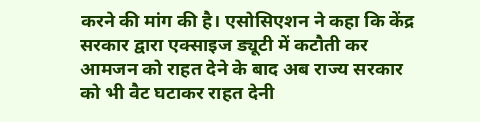करने की मांग की है। एसोसिएशन ने कहा कि केंद्र सरकार द्वारा एक्साइज ड्यूटी में कटौती कर आमजन को राहत देने के बाद अब राज्य सरकार को भी वैट घटाकर राहत देनी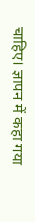चाहिए। ज्ञापन में कहा गया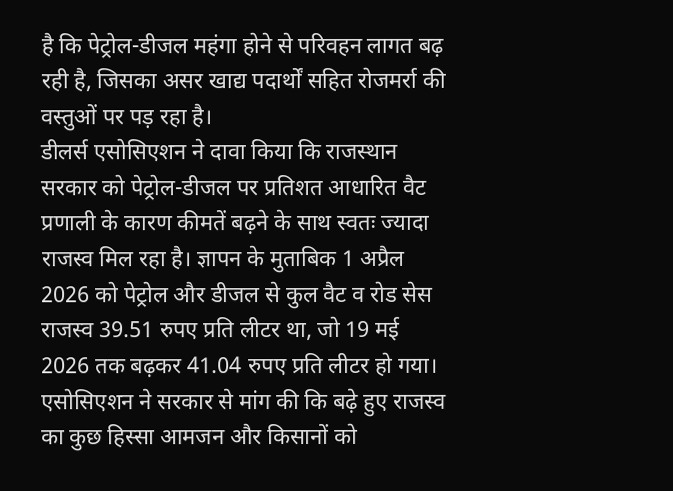है कि पेट्रोल-डीजल महंगा होने से परिवहन लागत बढ़ रही है, जिसका असर खाद्य पदार्थों सहित रोजमर्रा की वस्तुओं पर पड़ रहा है।
डीलर्स एसोसिएशन ने दावा किया कि राजस्थान सरकार को पेट्रोल-डीजल पर प्रतिशत आधारित वैट प्रणाली के कारण कीमतें बढ़ने के साथ स्वतः ज्यादा राजस्व मिल रहा है। ज्ञापन के मुताबिक 1 अप्रैल 2026 को पेट्रोल और डीजल से कुल वैट व रोड सेस राजस्व 39.51 रुपए प्रति लीटर था, जो 19 मई 2026 तक बढ़कर 41.04 रुपए प्रति लीटर हो गया।
एसोसिएशन ने सरकार से मांग की कि बढ़े हुए राजस्व का कुछ हिस्सा आमजन और किसानों को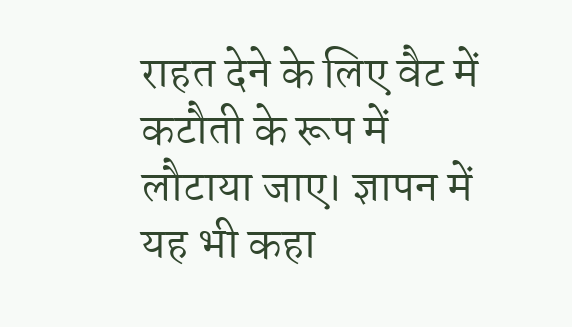राहत देने के लिए वैट में कटौती के रूप में लौटाया जाए। ज्ञापन में यह भी कहा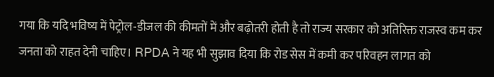गया कि यदि भविष्य में पेट्रोल-डीजल की कीमतों में और बढ़ोतरी होती है तो राज्य सरकार को अतिरिक्त राजस्व कम कर जनता को राहत देनी चाहिए। RPDA ने यह भी सुझाव दिया कि रोड सेस में कमी कर परिवहन लागत को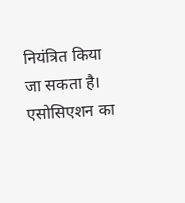नियंत्रित किया जा सकता है। एसोसिएशन का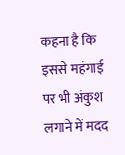कहना है कि इससे महंगाई पर भी अंकुश लगाने में मदद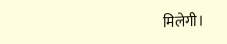मिलेगी।